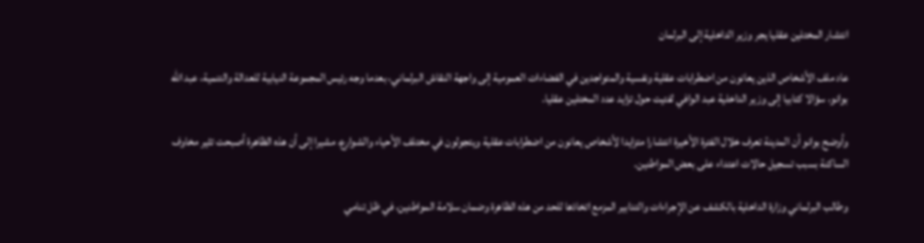انتشار المختلين عقليا يجر وزير الداخلية إلى البرلمان

عاد ملف الأشخاص الذين يعانون من اضطرابات عقلية ونفسية والمتواجدين في الفضاءات العمومية إلى واجهة النقاش البرلماني، بعدما وجه رئيس المجموعة النيابية للعدالة والتنمية، عبد الله بوانو، سؤالا كتابيا إلى وزير الداخلية عبد الوافي لفتيت حول تزايد عدد المختلين عقليا.

وأوضح بوانو أن المدينة تعرف خلال الفترة الأخيرة انتشارا متزايدا لأشخاص يعانون من اضطرابات عقلية ويتجولون في مختلف الأحياء والشوارع، مشيرا إلى أن هذه الظاهرة أصبحت تثير مخاوف الساكنة بسبب تسجيل حالات اعتداء على بعض المواطنين.

وطالب البرلماني وزارة الداخلية بالكشف عن الإجراءات والتدابير المزمع اتخاذها للحد من هذه الظاهرة وضمان سلامة المواطنين، في ظل تنامي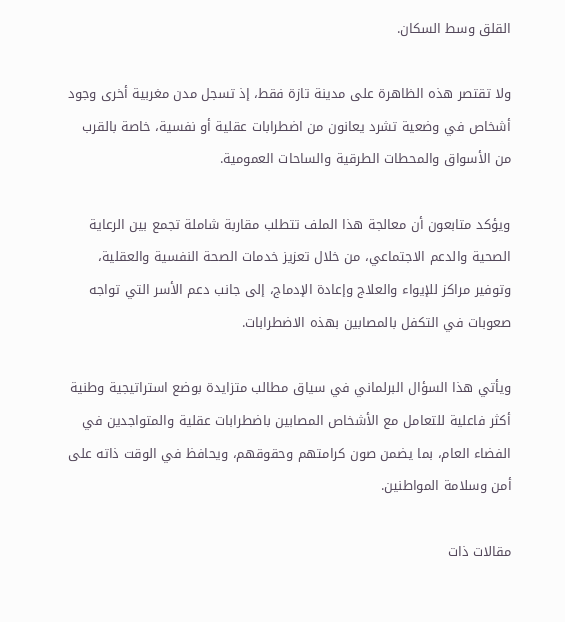القلق وسط السكان.

ولا تقتصر هذه الظاهرة على مدينة تازة فقط، إذ تسجل مدن مغربية أخرى وجود أشخاص في وضعية تشرد يعانون من اضطرابات عقلية أو نفسية، خاصة بالقرب من الأسواق والمحطات الطرقية والساحات العمومية.

ويؤكد متابعون أن معالجة هذا الملف تتطلب مقاربة شاملة تجمع بين الرعاية الصحية والدعم الاجتماعي، من خلال تعزيز خدمات الصحة النفسية والعقلية، وتوفير مراكز للإيواء والعلاج وإعادة الإدماج، إلى جانب دعم الأسر التي تواجه صعوبات في التكفل بالمصابين بهذه الاضطرابات.

ويأتي هذا السؤال البرلماني في سياق مطالب متزايدة بوضع استراتيجية وطنية أكثر فاعلية للتعامل مع الأشخاص المصابين باضطرابات عقلية والمتواجدين في الفضاء العام، بما يضمن صون كرامتهم وحقوقهم، ويحافظ في الوقت ذاته على أمن وسلامة المواطنين.

مقالات ذات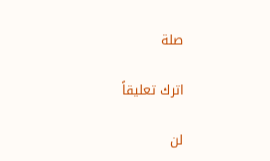صلة

اترك تعليقاً

لن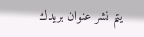يتم نشر عنوان بريدك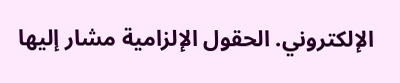الإلكتروني. الحقول الإلزامية مشار إليها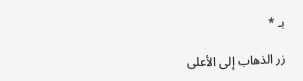بـ *

زر الذهاب إلى الأعلى